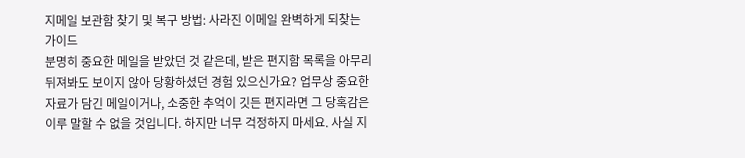지메일 보관함 찾기 및 복구 방법: 사라진 이메일 완벽하게 되찾는 가이드
분명히 중요한 메일을 받았던 것 같은데, 받은 편지함 목록을 아무리 뒤져봐도 보이지 않아 당황하셨던 경험 있으신가요? 업무상 중요한 자료가 담긴 메일이거나, 소중한 추억이 깃든 편지라면 그 당혹감은 이루 말할 수 없을 것입니다. 하지만 너무 걱정하지 마세요. 사실 지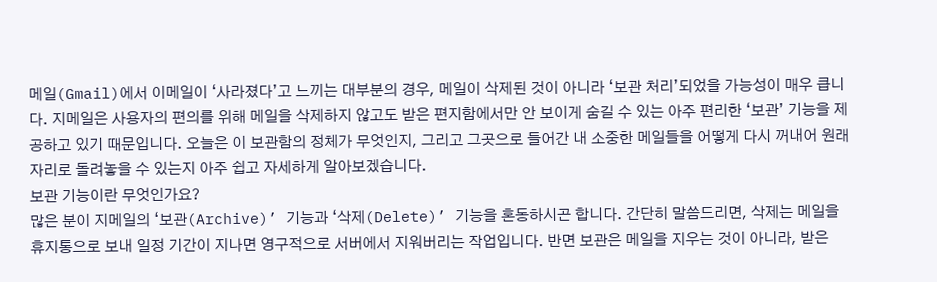메일(Gmail)에서 이메일이 ‘사라졌다’고 느끼는 대부분의 경우, 메일이 삭제된 것이 아니라 ‘보관 처리’되었을 가능성이 매우 큽니다. 지메일은 사용자의 편의를 위해 메일을 삭제하지 않고도 받은 편지함에서만 안 보이게 숨길 수 있는 아주 편리한 ‘보관’ 기능을 제공하고 있기 때문입니다. 오늘은 이 보관함의 정체가 무엇인지, 그리고 그곳으로 들어간 내 소중한 메일들을 어떻게 다시 꺼내어 원래 자리로 돌려놓을 수 있는지 아주 쉽고 자세하게 알아보겠습니다.
보관 기능이란 무엇인가요?
많은 분이 지메일의 ‘보관(Archive)’ 기능과 ‘삭제(Delete)’ 기능을 혼동하시곤 합니다. 간단히 말씀드리면, 삭제는 메일을 휴지통으로 보내 일정 기간이 지나면 영구적으로 서버에서 지워버리는 작업입니다. 반면 보관은 메일을 지우는 것이 아니라, 받은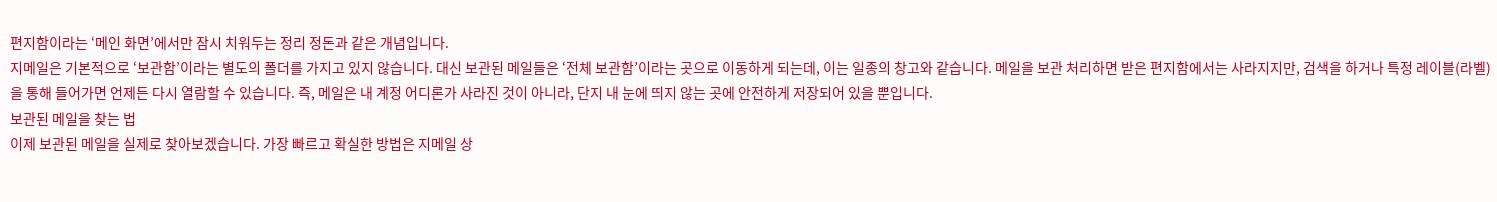편지함이라는 ‘메인 화면’에서만 잠시 치워두는 정리 정돈과 같은 개념입니다.
지메일은 기본적으로 ‘보관함’이라는 별도의 폴더를 가지고 있지 않습니다. 대신 보관된 메일들은 ‘전체 보관함’이라는 곳으로 이동하게 되는데, 이는 일종의 창고와 같습니다. 메일을 보관 처리하면 받은 편지함에서는 사라지지만, 검색을 하거나 특정 레이블(라벨)을 통해 들어가면 언제든 다시 열람할 수 있습니다. 즉, 메일은 내 계정 어디론가 사라진 것이 아니라, 단지 내 눈에 띄지 않는 곳에 안전하게 저장되어 있을 뿐입니다.
보관된 메일을 찾는 법
이제 보관된 메일을 실제로 찾아보겠습니다. 가장 빠르고 확실한 방법은 지메일 상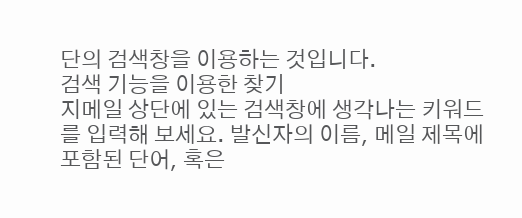단의 검색창을 이용하는 것입니다.
검색 기능을 이용한 찾기
지메일 상단에 있는 검색창에 생각나는 키워드를 입력해 보세요. 발신자의 이름, 메일 제목에 포함된 단어, 혹은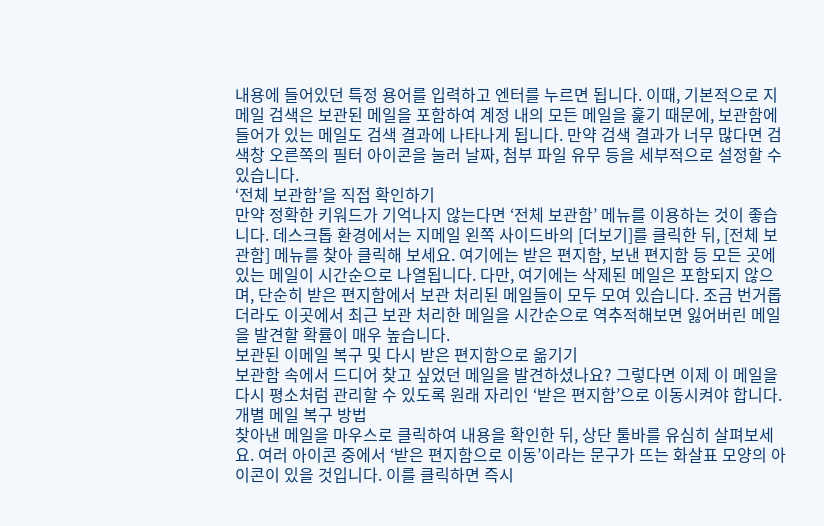내용에 들어있던 특정 용어를 입력하고 엔터를 누르면 됩니다. 이때, 기본적으로 지메일 검색은 보관된 메일을 포함하여 계정 내의 모든 메일을 훑기 때문에, 보관함에 들어가 있는 메일도 검색 결과에 나타나게 됩니다. 만약 검색 결과가 너무 많다면 검색창 오른쪽의 필터 아이콘을 눌러 날짜, 첨부 파일 유무 등을 세부적으로 설정할 수 있습니다.
‘전체 보관함’을 직접 확인하기
만약 정확한 키워드가 기억나지 않는다면 ‘전체 보관함’ 메뉴를 이용하는 것이 좋습니다. 데스크톱 환경에서는 지메일 왼쪽 사이드바의 [더보기]를 클릭한 뒤, [전체 보관함] 메뉴를 찾아 클릭해 보세요. 여기에는 받은 편지함, 보낸 편지함 등 모든 곳에 있는 메일이 시간순으로 나열됩니다. 다만, 여기에는 삭제된 메일은 포함되지 않으며, 단순히 받은 편지함에서 보관 처리된 메일들이 모두 모여 있습니다. 조금 번거롭더라도 이곳에서 최근 보관 처리한 메일을 시간순으로 역추적해보면 잃어버린 메일을 발견할 확률이 매우 높습니다.
보관된 이메일 복구 및 다시 받은 편지함으로 옮기기
보관함 속에서 드디어 찾고 싶었던 메일을 발견하셨나요? 그렇다면 이제 이 메일을 다시 평소처럼 관리할 수 있도록 원래 자리인 ‘받은 편지함’으로 이동시켜야 합니다.
개별 메일 복구 방법
찾아낸 메일을 마우스로 클릭하여 내용을 확인한 뒤, 상단 툴바를 유심히 살펴보세요. 여러 아이콘 중에서 ‘받은 편지함으로 이동’이라는 문구가 뜨는 화살표 모양의 아이콘이 있을 것입니다. 이를 클릭하면 즉시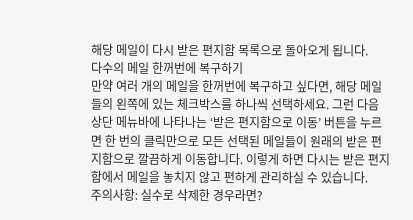해당 메일이 다시 받은 편지함 목록으로 돌아오게 됩니다.
다수의 메일 한꺼번에 복구하기
만약 여러 개의 메일을 한꺼번에 복구하고 싶다면, 해당 메일들의 왼쪽에 있는 체크박스를 하나씩 선택하세요. 그런 다음 상단 메뉴바에 나타나는 ‘받은 편지함으로 이동’ 버튼을 누르면 한 번의 클릭만으로 모든 선택된 메일들이 원래의 받은 편지함으로 깔끔하게 이동합니다. 이렇게 하면 다시는 받은 편지함에서 메일을 놓치지 않고 편하게 관리하실 수 있습니다.
주의사항: 실수로 삭제한 경우라면?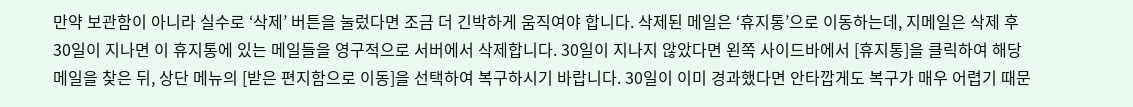만약 보관함이 아니라 실수로 ‘삭제’ 버튼을 눌렀다면 조금 더 긴박하게 움직여야 합니다. 삭제된 메일은 ‘휴지통’으로 이동하는데, 지메일은 삭제 후 30일이 지나면 이 휴지통에 있는 메일들을 영구적으로 서버에서 삭제합니다. 30일이 지나지 않았다면 왼쪽 사이드바에서 [휴지통]을 클릭하여 해당 메일을 찾은 뒤, 상단 메뉴의 [받은 편지함으로 이동]을 선택하여 복구하시기 바랍니다. 30일이 이미 경과했다면 안타깝게도 복구가 매우 어렵기 때문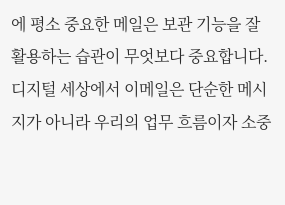에 평소 중요한 메일은 보관 기능을 잘 활용하는 습관이 무엇보다 중요합니다.
디지털 세상에서 이메일은 단순한 메시지가 아니라 우리의 업무 흐름이자 소중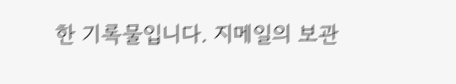한 기록물입니다. 지메일의 보관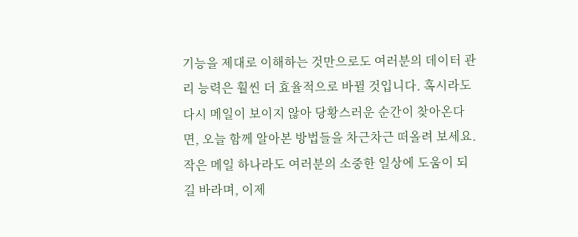기능을 제대로 이해하는 것만으로도 여러분의 데이터 관리 능력은 훨씬 더 효율적으로 바뀔 것입니다. 혹시라도 다시 메일이 보이지 않아 당황스러운 순간이 찾아온다면, 오늘 함께 알아본 방법들을 차근차근 떠올려 보세요. 작은 메일 하나라도 여러분의 소중한 일상에 도움이 되길 바라며, 이제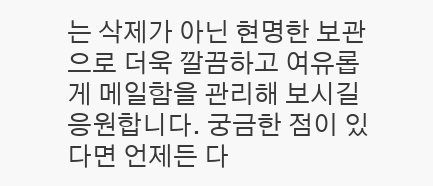는 삭제가 아닌 현명한 보관으로 더욱 깔끔하고 여유롭게 메일함을 관리해 보시길 응원합니다. 궁금한 점이 있다면 언제든 다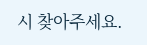시 찾아주세요.